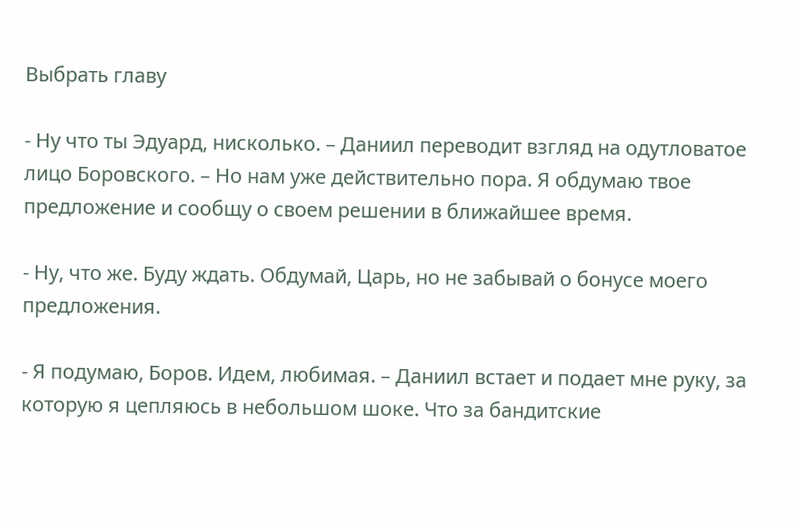Выбрать главу

- Ну что ты Эдуард, нисколько. – Даниил переводит взгляд на одутловатое лицо Боровского. – Но нам уже действительно пора. Я обдумаю твое предложение и сообщу о своем решении в ближайшее время.

- Ну, что же. Буду ждать. Обдумай, Царь, но не забывай о бонусе моего предложения.

- Я подумаю, Боров. Идем, любимая. – Даниил встает и подает мне руку, за которую я цепляюсь в небольшом шоке. Что за бандитские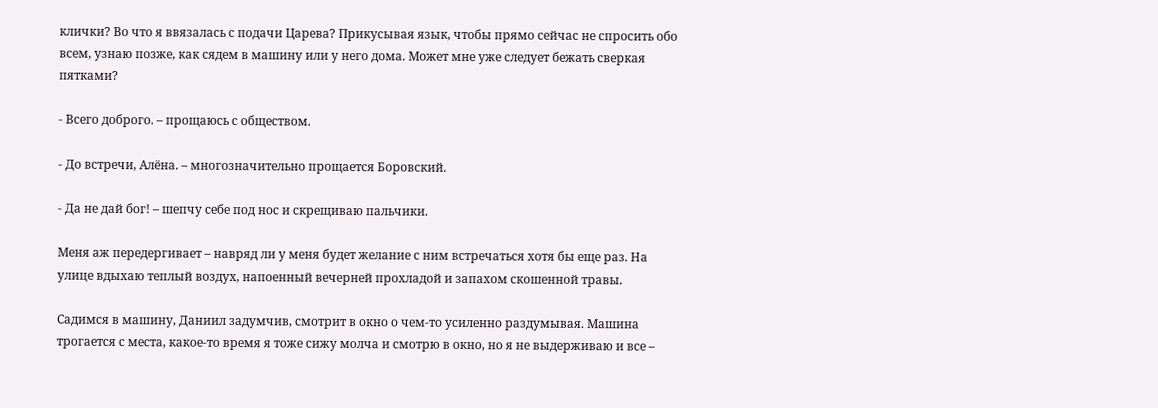клички? Во что я ввязалась с подачи Царева? Прикусывая язык, чтобы прямо сейчас не спросить обо всем, узнаю позже, как сядем в машину или у него дома. Может мне уже следует бежать сверкая пятками?

- Всего доброго. – прощаюсь с обществом.

- До встречи, Алёна. – многозначительно прощается Боровский.

- Да не дай бог! – шепчу себе под нос и скрещиваю пальчики.

Меня аж передергивает – навряд ли у меня будет желание с ним встречаться хотя бы еще раз. На улице вдыхаю теплый воздух, напоенный вечерней прохладой и запахом скошенной травы.

Садимся в машину, Даниил задумчив, смотрит в окно о чем-то усиленно раздумывая. Машина трогается с места, какое-то время я тоже сижу молча и смотрю в окно, но я не выдерживаю и все –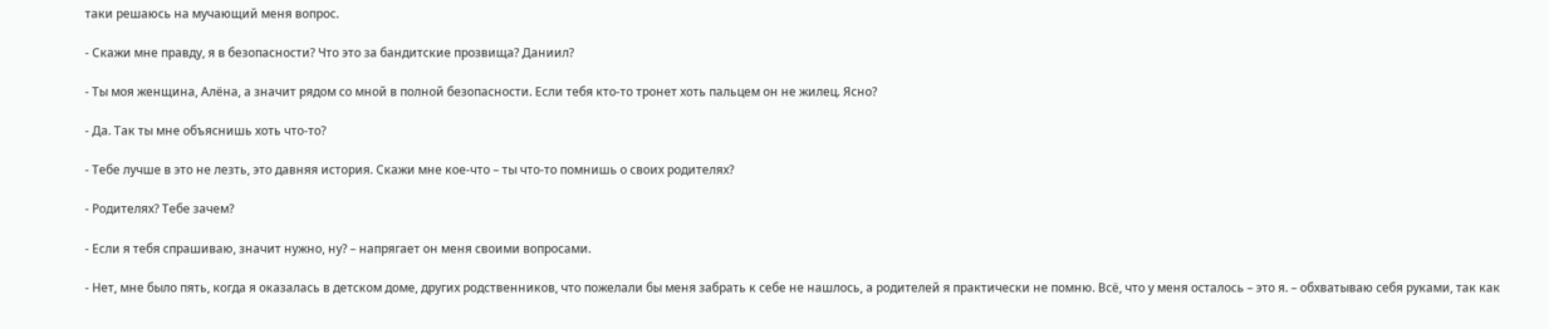таки решаюсь на мучающий меня вопрос.

- Скажи мне правду, я в безопасности? Что это за бандитские прозвища? Даниил?

- Ты моя женщина, Алёна, а значит рядом со мной в полной безопасности. Если тебя кто-то тронет хоть пальцем он не жилец. Ясно?

- Да. Так ты мне объяснишь хоть что-то?

- Тебе лучше в это не лезть, это давняя история. Скажи мне кое-что – ты что-то помнишь о своих родителях?

- Родителях? Тебе зачем?

- Если я тебя спрашиваю, значит нужно, ну? – напрягает он меня своими вопросами.

- Нет, мне было пять, когда я оказалась в детском доме, других родственников, что пожелали бы меня забрать к себе не нашлось, а родителей я практически не помню. Всё, что у меня осталось – это я. – обхватываю себя руками, так как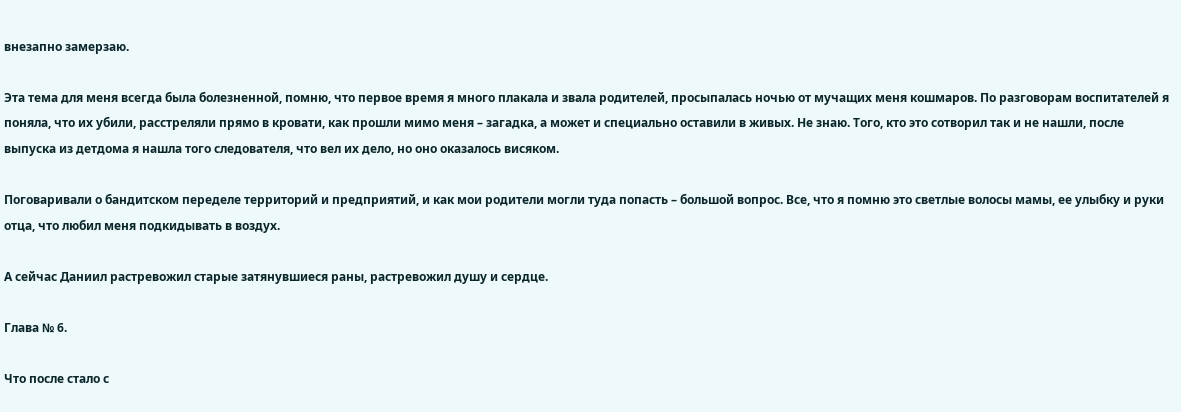внезапно замерзаю.

Эта тема для меня всегда была болезненной, помню, что первое время я много плакала и звала родителей, просыпалась ночью от мучащих меня кошмаров. По разговорам воспитателей я поняла, что их убили, расстреляли прямо в кровати, как прошли мимо меня – загадка, а может и специально оставили в живых. Не знаю. Того, кто это сотворил так и не нашли, после выпуска из детдома я нашла того следователя, что вел их дело, но оно оказалось висяком.

Поговаривали о бандитском переделе территорий и предприятий, и как мои родители могли туда попасть – большой вопрос. Все, что я помню это светлые волосы мамы, ее улыбку и руки отца, что любил меня подкидывать в воздух.

А сейчас Даниил растревожил старые затянувшиеся раны, растревожил душу и сердце.

Глава № 6.

Что после стало с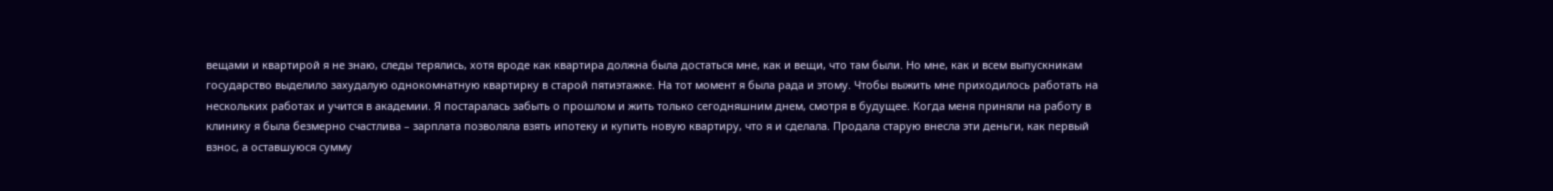вещами и квартирой я не знаю, следы терялись, хотя вроде как квартира должна была достаться мне, как и вещи, что там были. Но мне, как и всем выпускникам государство выделило захудалую однокомнатную квартирку в старой пятиэтажке. На тот момент я была рада и этому. Чтобы выжить мне приходилось работать на нескольких работах и учится в академии. Я постаралась забыть о прошлом и жить только сегодняшним днем, смотря в будущее. Когда меня приняли на работу в клинику я была безмерно счастлива – зарплата позволяла взять ипотеку и купить новую квартиру, что я и сделала. Продала старую внесла эти деньги, как первый взнос, а оставшуюся сумму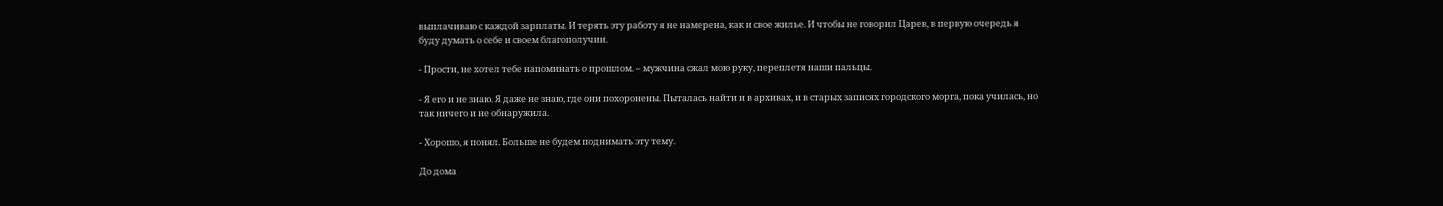выплачиваю с каждой зарплаты. И терять эту работу я не намерена, как и свое жилье. И чтобы не говорил Царев, в первую очередь я буду думать о себе и своем благополучии.

- Прости, не хотел тебе напоминать о прошлом. – мужчина сжал мою руку, переплетя наши пальцы.

- Я его и не знаю. Я даже не знаю, где они похоронены. Пыталась найти и в архивах, и в старых записях городского морга, пока училась, но так ничего и не обнаружила.

- Хорошо, я понял. Больше не будем поднимать эту тему.

До дома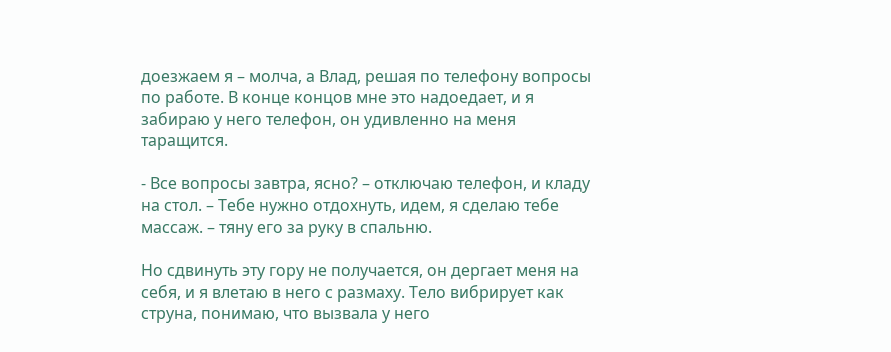доезжаем я – молча, а Влад, решая по телефону вопросы по работе. В конце концов мне это надоедает, и я забираю у него телефон, он удивленно на меня таращится.

- Все вопросы завтра, ясно? – отключаю телефон, и кладу на стол. – Тебе нужно отдохнуть, идем, я сделаю тебе массаж. – тяну его за руку в спальню.

Но сдвинуть эту гору не получается, он дергает меня на себя, и я влетаю в него с размаху. Тело вибрирует как струна, понимаю, что вызвала у него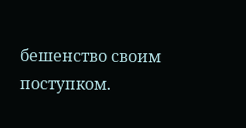бешенство своим поступком.